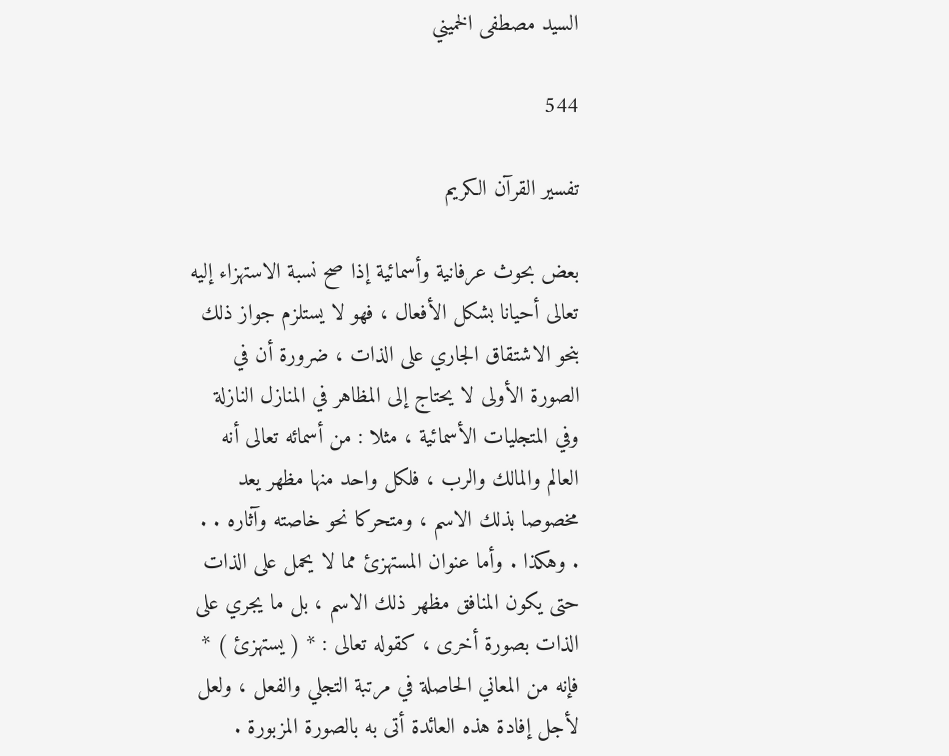السيد مصطفى الخميني

544

تفسير القرآن الكريم

بعض بحوث عرفانية وأسمائية إذا صح نسبة الاستهزاء إليه تعالى أحيانا بشكل الأفعال ، فهو لا يستلزم جواز ذلك بنحو الاشتقاق الجاري على الذات ، ضرورة أن في الصورة الأولى لا يحتاج إلى المظاهر في المنازل النازلة وفي المتجليات الأسمائية ، مثلا : من أسمائه تعالى أنه العالم والمالك والرب ، فلكل واحد منها مظهر يعد مخصوصا بذلك الاسم ، ومتحركا نحو خاصته وآثاره . . . وهكذا . وأما عنوان المستهزئ مما لا يحمل على الذات حتى يكون المنافق مظهر ذلك الاسم ، بل ما يجري على الذات بصورة أخرى ، كقوله تعالى : * ( يستهزئ ) * فإنه من المعاني الحاصلة في مرتبة التجلي والفعل ، ولعل لأجل إفادة هذه العائدة أتى به بالصورة المزبورة .